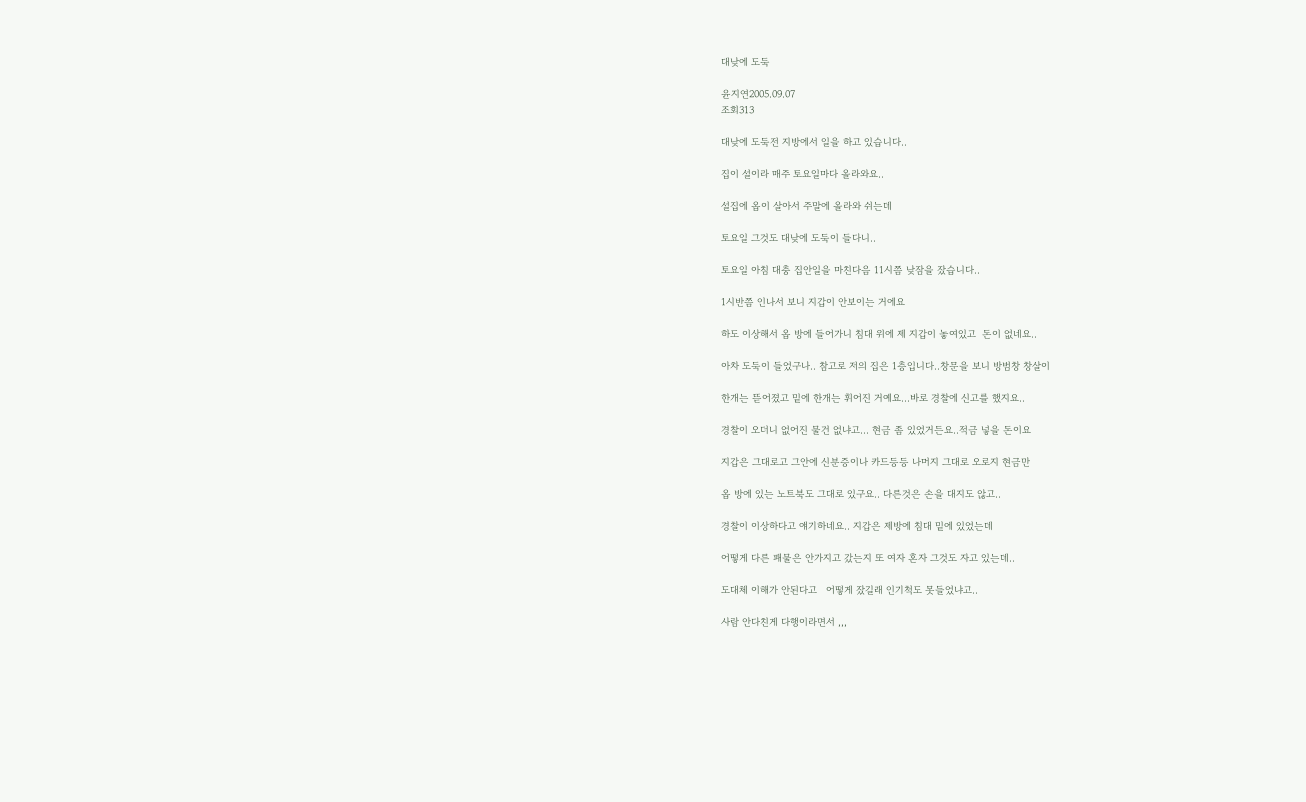대낮에 도둑

윤지연2005.09.07
조회313

대낮에 도둑전 지방에서 일을 하고 있습니다..

집이 설이라 매주 토요일마다 올라와요..

설집에 옵이 살아서 주말에 올라와 쉬는데

토요일 그것도 대낮에 도둑이 들다니..

토요일 아침 대충 집안일을 마친다음 11시쯤 낮잠을 잤습니다..

1시반쯤 인나서 보니 지갑이 안보이는 거에요

하도 이상해서 옵 방에 들어가니 침대 위에 제 지갑이 놓여있고  돈이 없네요..

아차 도둑이 들었구나.. 참고로 저의 집은 1층입니다..창문을 보니 방범창 창살이

한개는 뜯어졌고 밑에 한개는 휘어진 거예요...바로 경찰에 신고를 했지요..

경찰이 오더니 없어진 물건 없냐고... 현금 좀 있었거든요..적금 넣을 돈이요

지갑은 그대로고 그안에 신분증이나 카드등등 나머지 그대로 오로지 현금만

옵 방에 있는 노트북도 그대로 있구요.. 다른것은 손을 대지도 않고..

경찰이 이상하다고 얘기하네요.. 지갑은 제방에 침대 밑에 있었는데

어떻게 다른 패물은 안가지고 갔는지 또 여자 혼자 그것도 자고 있는데..

도대체 이해가 안된다고   어떻게 잤길래 인기척도 못들었냐고..

사람 안다친게 다행이라면서 ,,,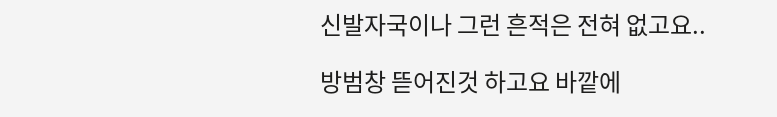신발자국이나 그런 흔적은 전혀 없고요..

방범창 뜯어진것 하고요 바깥에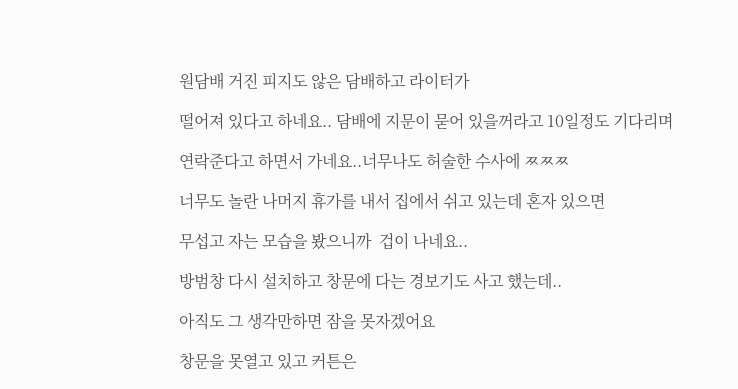원담배 거진 피지도 않은 담배하고 라이터가

떨어져 있다고 하네요.. 담배에 지문이 묻어 있을꺼라고 10일정도 기다리며

연락준다고 하면서 가네요..너무나도 허술한 수사에 ㅉㅉㅉ

너무도 놀란 나머지 휴가를 내서 집에서 쉬고 있는데 혼자 있으면

무섭고 자는 모습을 봤으니까  겁이 나네요..

방범창 다시 설치하고 창문에 다는 경보기도 사고 했는데..

아직도 그 생각만하면 잠을 못자겠어요

창문을 못열고 있고 커튼은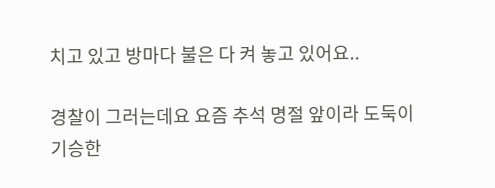치고 있고 방마다 불은 다 켜 놓고 있어요..

경찰이 그러는데요 요즘 추석 명절 앞이라 도둑이 기승한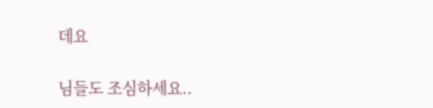데요

님들도 조심하세요..